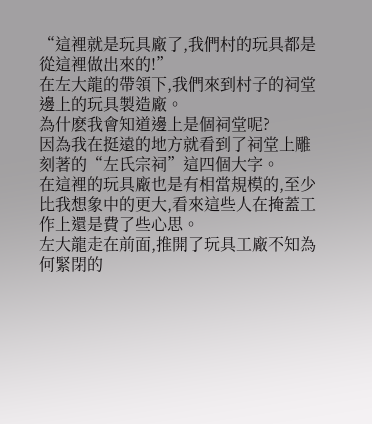“這裡就是玩具廠了,我們村的玩具都是從這裡做出來的!”
在左大龍的帶領下,我們來到村子的祠堂邊上的玩具製造廠。
為什麽我會知道邊上是個祠堂呢?
因為我在挺遠的地方就看到了祠堂上雕刻著的“左氏宗祠”這四個大字。
在這裡的玩具廠也是有相當規模的,至少比我想象中的更大,看來這些人在掩蓋工作上還是費了些心思。
左大龍走在前面,推開了玩具工廠不知為何緊閉的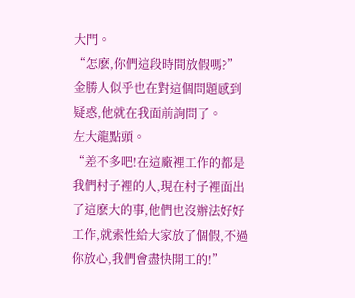大門。
“怎麽,你們這段時間放假嗎?”
金勝人似乎也在對這個問題感到疑惑,他就在我面前詢問了。
左大龍點頭。
“差不多吧!在這廠裡工作的都是我們村子裡的人,現在村子裡面出了這麽大的事,他們也沒辦法好好工作,就索性給大家放了個假,不過你放心,我們會盡快開工的!”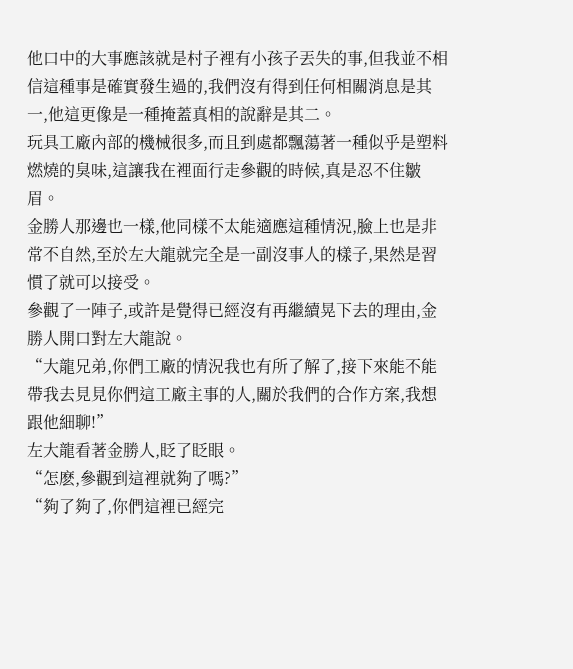他口中的大事應該就是村子裡有小孩子丟失的事,但我並不相信這種事是確實發生過的,我們沒有得到任何相關消息是其一,他這更像是一種掩蓋真相的說辭是其二。
玩具工廠內部的機械很多,而且到處都飄蕩著一種似乎是塑料燃燒的臭味,這讓我在裡面行走參觀的時候,真是忍不住皺眉。
金勝人那邊也一樣,他同樣不太能適應這種情況,臉上也是非常不自然,至於左大龍就完全是一副沒事人的樣子,果然是習慣了就可以接受。
參觀了一陣子,或許是覺得已經沒有再繼續晃下去的理由,金勝人開口對左大龍說。
“大龍兄弟,你們工廠的情況我也有所了解了,接下來能不能帶我去見見你們這工廠主事的人,關於我們的合作方案,我想跟他細聊!”
左大龍看著金勝人,眨了眨眼。
“怎麽,參觀到這裡就夠了嗎?”
“夠了夠了,你們這裡已經完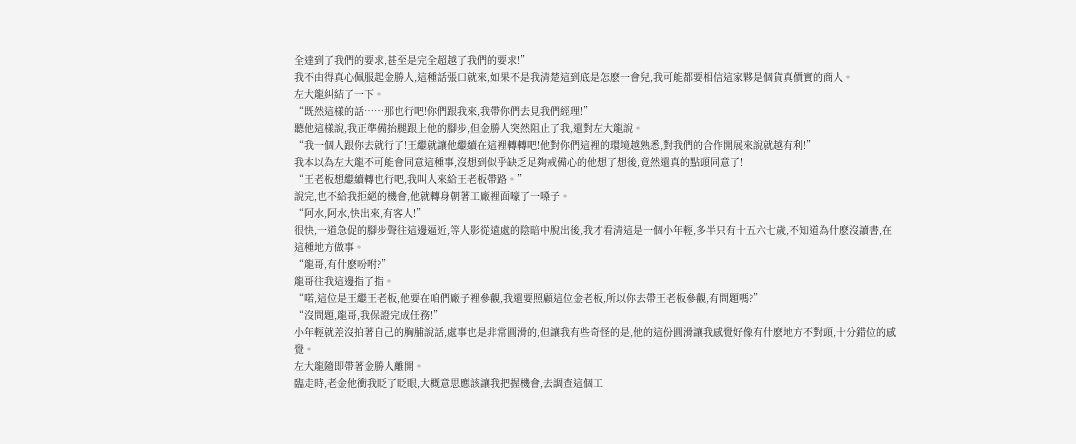全達到了我們的要求,甚至是完全超越了我們的要求!”
我不由得真心佩服起金勝人,這種話張口就來,如果不是我清楚這到底是怎麽一會兒,我可能都要相信這家夥是個貨真價實的商人。
左大龍糾結了一下。
“既然這樣的話……那也行吧!你們跟我來,我帶你們去見我們經理!”
聽他這樣說,我正準備抬腿跟上他的腳步,但金勝人突然阻止了我,還對左大龍說。
“我一個人跟你去就行了!王繼就讓他繼續在這裡轉轉吧!他對你們這裡的環境越熟悉,對我們的合作開展來說就越有利!”
我本以為左大龍不可能會同意這種事,沒想到似乎缺乏足夠戒備心的他想了想後,竟然還真的點頭同意了!
“王老板想繼續轉也行吧,我叫人來給王老板帶路。”
說完,也不給我拒絕的機會,他就轉身朝著工廠裡面嚎了一嗓子。
“阿水,阿水,快出來,有客人!”
很快,一道急促的腳步聲往這邊逼近,等人影從遠處的陰暗中脫出後,我才看清這是一個小年輕,多半只有十五六七歲,不知道為什麽沒讀書,在這種地方做事。
“龍哥,有什麽吩咐?”
龍哥往我這邊指了指。
“喏,這位是王繼王老板,他要在咱們廠子裡參觀,我還要照顧這位金老板,所以你去帶王老板參觀,有問題嗎?”
“沒問題,龍哥,我保證完成任務!”
小年輕就差沒拍著自己的胸脯說話,處事也是非常圓滑的,但讓我有些奇怪的是,他的這份圓滑讓我感覺好像有什麽地方不對頭,十分錯位的感覺。
左大龍隨即帶著金勝人離開。
臨走時,老金他衝我眨了眨眼,大概意思應該讓我把握機會,去調查這個工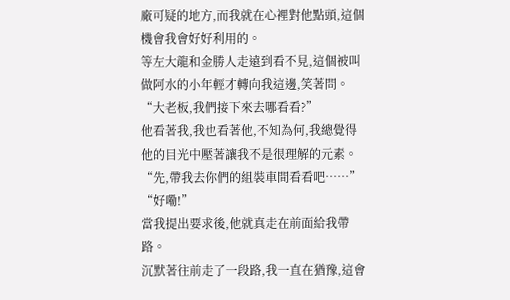廠可疑的地方,而我就在心裡對他點頭,這個機會我會好好利用的。
等左大龍和金勝人走遠到看不見,這個被叫做阿水的小年輕才轉向我這邊,笑著問。
“大老板,我們接下來去哪看看?”
他看著我,我也看著他,不知為何,我總覺得他的目光中壓著讓我不是很理解的元素。
“先,帶我去你們的組裝車間看看吧……”
“好嘞!”
當我提出要求後,他就真走在前面給我帶路。
沉默著往前走了一段路,我一直在猶豫,這會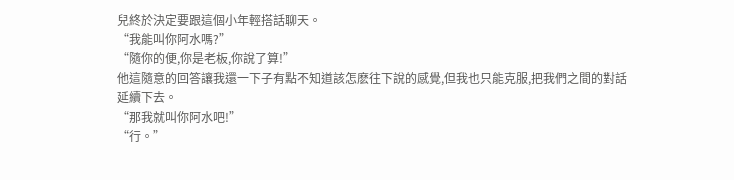兒終於決定要跟這個小年輕搭話聊天。
“我能叫你阿水嗎?”
“隨你的便,你是老板,你說了算!”
他這隨意的回答讓我還一下子有點不知道該怎麽往下說的感覺,但我也只能克服,把我們之間的對話延續下去。
“那我就叫你阿水吧!”
“行。”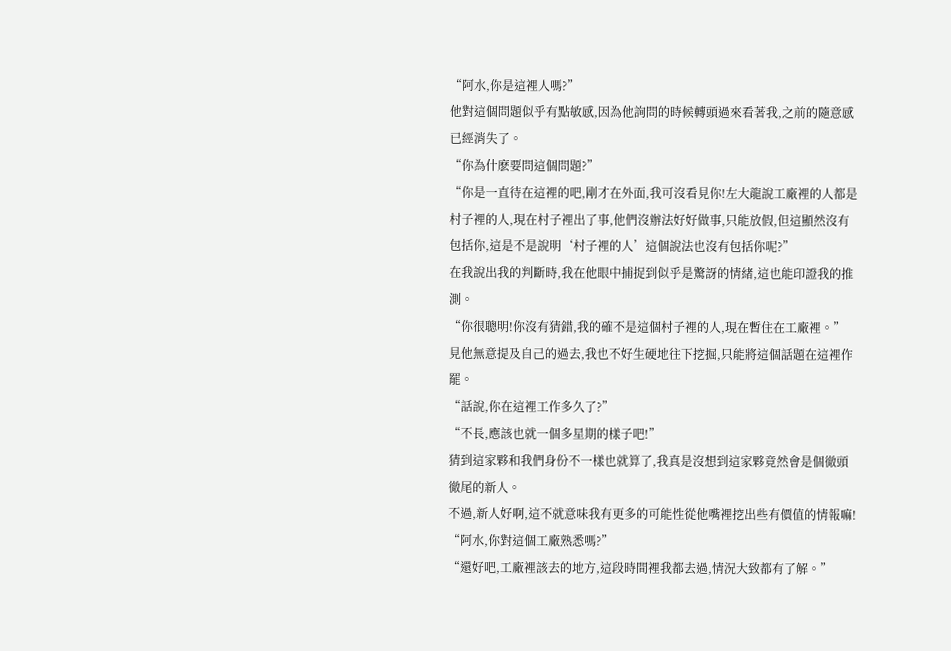“阿水,你是這裡人嗎?”
他對這個問題似乎有點敏感,因為他詢問的時候轉頭過來看著我,之前的隨意感已經消失了。
“你為什麽要問這個問題?”
“你是一直待在這裡的吧,剛才在外面,我可沒看見你!左大龍說工廠裡的人都是村子裡的人,現在村子裡出了事,他們沒辦法好好做事,只能放假,但這顯然沒有包括你,這是不是說明‘村子裡的人’這個說法也沒有包括你呢?”
在我說出我的判斷時,我在他眼中捕捉到似乎是驚訝的情緒,這也能印證我的推測。
“你很聰明!你沒有猜錯,我的確不是這個村子裡的人,現在暫住在工廠裡。”
見他無意提及自己的過去,我也不好生硬地往下挖掘,只能將這個話題在這裡作罷。
“話說,你在這裡工作多久了?”
“不長,應該也就一個多星期的樣子吧!”
猜到這家夥和我們身份不一樣也就算了,我真是沒想到這家夥竟然會是個徹頭徹尾的新人。
不過,新人好啊,這不就意味我有更多的可能性從他嘴裡挖出些有價值的情報嘛!
“阿水,你對這個工廠熟悉嗎?”
“還好吧,工廠裡該去的地方,這段時間裡我都去過,情況大致都有了解。”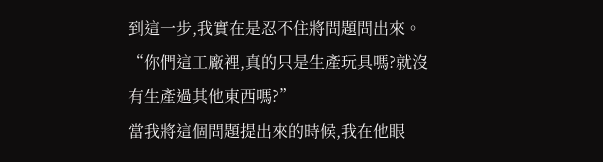到這一步,我實在是忍不住將問題問出來。
“你們這工廠裡,真的只是生產玩具嗎?就沒有生產過其他東西嗎?”
當我將這個問題提出來的時候,我在他眼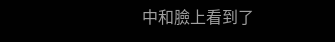中和臉上看到了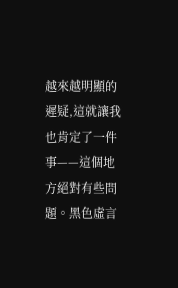越來越明顯的遲疑,這就讓我也肯定了一件事——這個地方絕對有些問題。黑色虛言